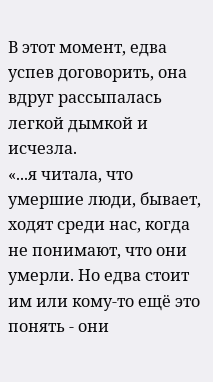В этот момент, едва успев договорить, она вдруг рассыпалась легкой дымкой и исчезла.
«...я читала, что умершие люди, бывает, ходят среди нас, когда не понимают, что они умерли. Но едва стоит им или кому-то ещё это понять - они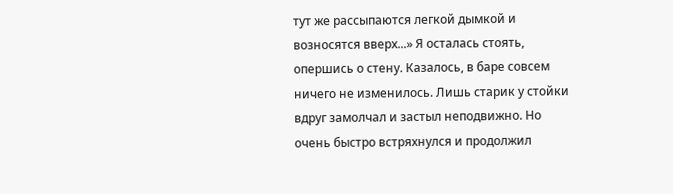тут же рассыпаются легкой дымкой и возносятся вверх...» Я осталась стоять, опершись о стену. Казалось, в баре совсем ничего не изменилось. Лишь старик у стойки вдруг замолчал и застыл неподвижно. Но очень быстро встряхнулся и продолжил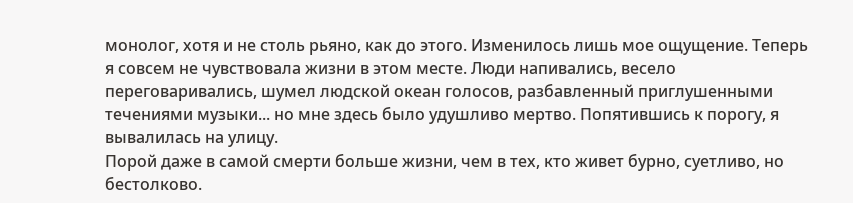монолог, хотя и не столь рьяно, как до этого. Изменилось лишь мое ощущение. Теперь я совсем не чувствовала жизни в этом месте. Люди напивались, весело переговаривались, шумел людской океан голосов, разбавленный приглушенными течениями музыки... но мне здесь было удушливо мертво. Попятившись к порогу, я вывалилась на улицу.
Порой даже в самой смерти больше жизни, чем в тех, кто живет бурно, суетливо, но бестолково.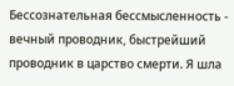Бессознательная бессмысленность - вечный проводник, быстрейший проводник в царство смерти. Я шла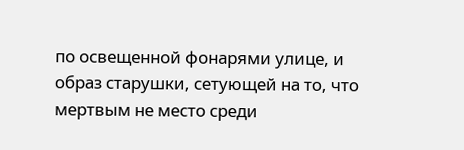по освещенной фонарями улице, и образ старушки, сетующей на то, что мертвым не место среди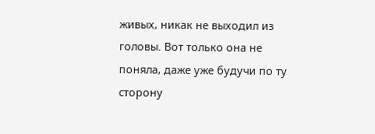живых, никак не выходил из головы. Вот только она не поняла, даже уже будучи по ту сторону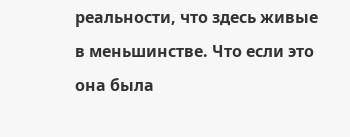реальности, что здесь живые в меньшинстве. Что если это она была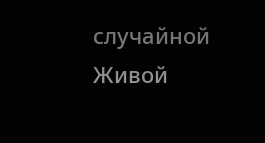случайной Живой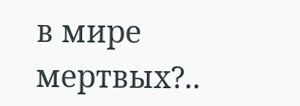в мире мертвых?..